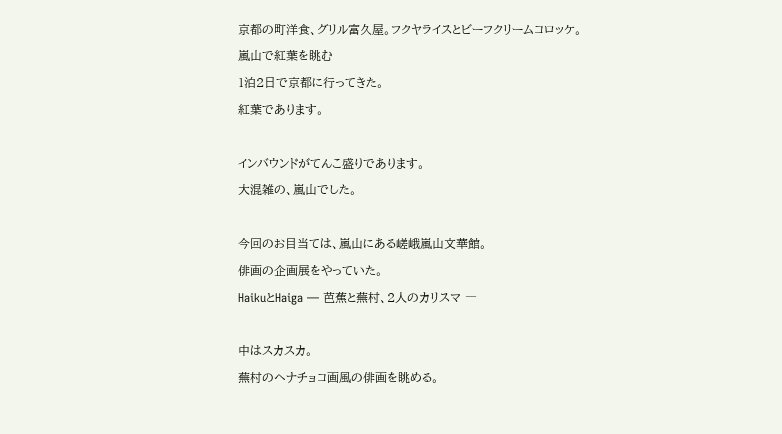京都の町洋食、グリル富久屋。フクヤライスとビーフクリームコロッケ。
嵐山で紅葉を眺む
1泊2日で京都に行ってきた。
紅葉であります。

インバウンドがてんこ盛りであります。
大混雑の、嵐山でした。

今回のお目当ては、嵐山にある嵯峨嵐山文華館。
俳画の企画展をやっていた。
HaikuとHaiga ― 芭蕉と蕪村、2人のカリスマ ―

中はスカスカ。
蕪村のヘナチョコ画風の俳画を眺める。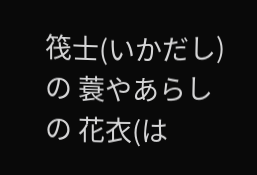筏士(いかだし)の 蓑やあらしの 花衣(は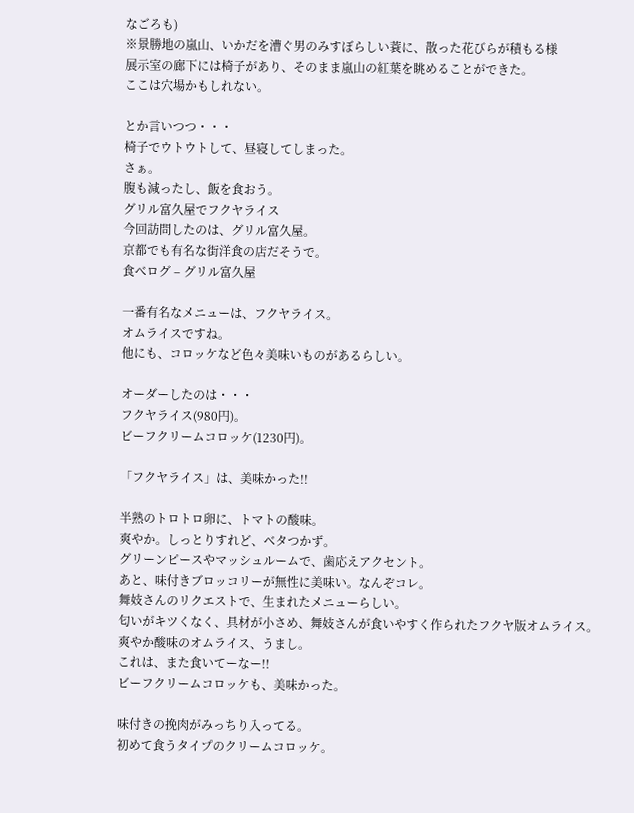なごろも)
※景勝地の嵐山、いかだを漕ぐ男のみすぼらしい蓑に、散った花びらが積もる様
展示室の廊下には椅子があり、そのまま嵐山の紅葉を眺めることができた。
ここは穴場かもしれない。

とか言いつつ・・・
椅子でウトウトして、昼寝してしまった。
さぁ。
腹も減ったし、飯を食おう。
グリル富久屋でフクヤライス
今回訪問したのは、グリル富久屋。
京都でも有名な街洋食の店だそうで。
食べログ – グリル富久屋

一番有名なメニューは、フクヤライス。
オムライスですね。
他にも、コロッケなど色々美味いものがあるらしい。

オーダーしたのは・・・
フクヤライス(980円)。
ビーフクリームコロッケ(1230円)。

「フクヤライス」は、美味かった!!

半熟のトロトロ卵に、トマトの酸味。
爽やか。しっとりすれど、ベタつかず。
グリーンピースやマッシュルームで、歯応えアクセント。
あと、味付きブロッコリーが無性に美味い。なんぞコレ。
舞妓さんのリクエストで、生まれたメニューらしい。
匂いがキツくなく、具材が小さめ、舞妓さんが食いやすく作られたフクヤ版オムライス。
爽やか酸味のオムライス、うまし。
これは、また食いてーなー!!
ビーフクリームコロッケも、美味かった。

味付きの挽肉がみっちり入ってる。
初めて食うタイプのクリームコロッケ。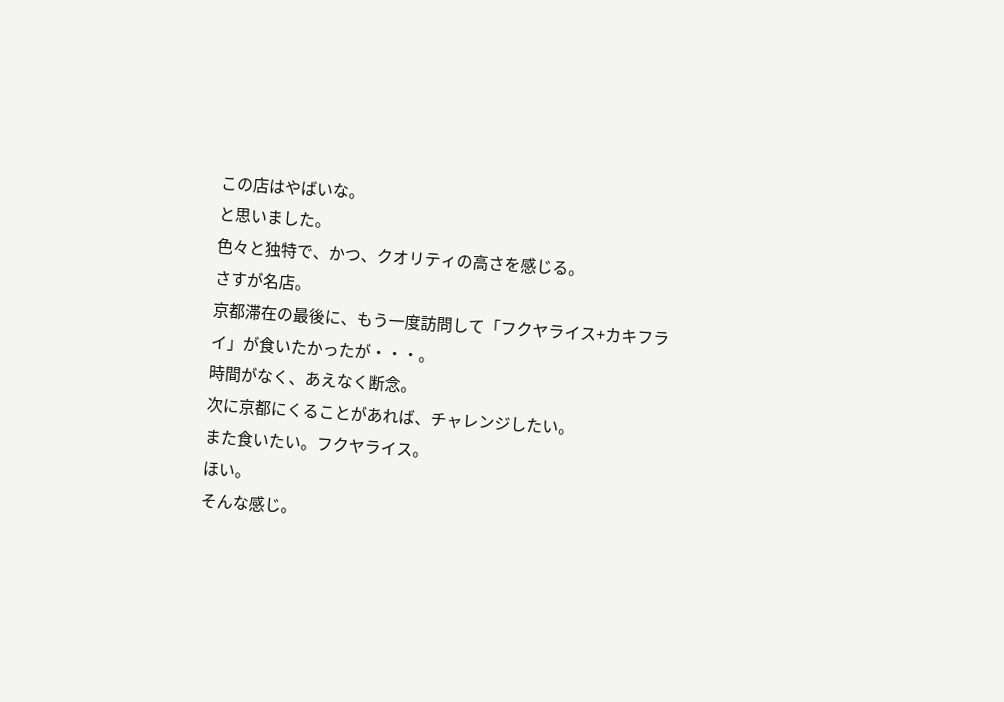この店はやばいな。
と思いました。
色々と独特で、かつ、クオリティの高さを感じる。
さすが名店。
京都滞在の最後に、もう一度訪問して「フクヤライス+カキフライ」が食いたかったが・・・。
時間がなく、あえなく断念。
次に京都にくることがあれば、チャレンジしたい。
また食いたい。フクヤライス。
ほい。
そんな感じ。